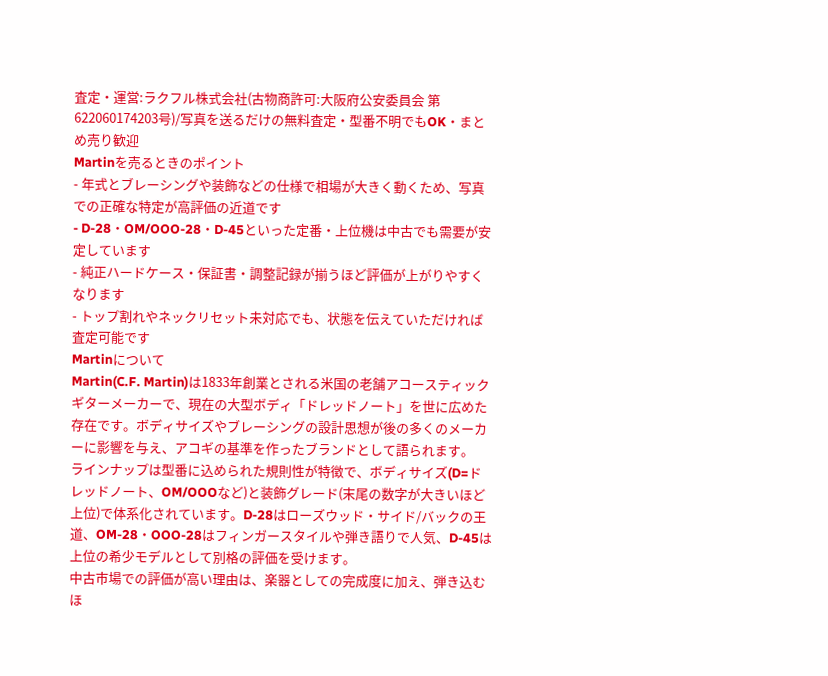査定・運営:ラクフル株式会社(古物商許可:大阪府公安委員会 第622060174203号)/写真を送るだけの無料査定・型番不明でもOK・まとめ売り歓迎
Martinを売るときのポイント
- 年式とブレーシングや装飾などの仕様で相場が大きく動くため、写真での正確な特定が高評価の近道です
- D-28・OM/OOO-28・D-45といった定番・上位機は中古でも需要が安定しています
- 純正ハードケース・保証書・調整記録が揃うほど評価が上がりやすくなります
- トップ割れやネックリセット未対応でも、状態を伝えていただければ査定可能です
Martinについて
Martin(C.F. Martin)は1833年創業とされる米国の老舗アコースティックギターメーカーで、現在の大型ボディ「ドレッドノート」を世に広めた存在です。ボディサイズやブレーシングの設計思想が後の多くのメーカーに影響を与え、アコギの基準を作ったブランドとして語られます。
ラインナップは型番に込められた規則性が特徴で、ボディサイズ(D=ドレッドノート、OM/OOOなど)と装飾グレード(末尾の数字が大きいほど上位)で体系化されています。D-28はローズウッド・サイド/バックの王道、OM-28・OOO-28はフィンガースタイルや弾き語りで人気、D-45は上位の希少モデルとして別格の評価を受けます。
中古市場での評価が高い理由は、楽器としての完成度に加え、弾き込むほ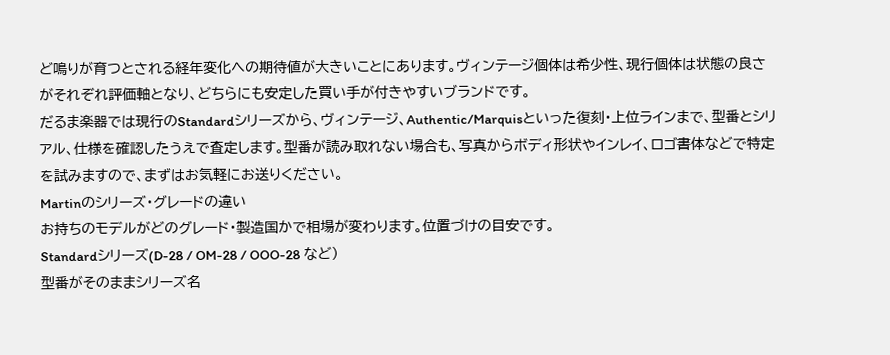ど鳴りが育つとされる経年変化への期待値が大きいことにあります。ヴィンテージ個体は希少性、現行個体は状態の良さがそれぞれ評価軸となり、どちらにも安定した買い手が付きやすいブランドです。
だるま楽器では現行のStandardシリーズから、ヴィンテージ、Authentic/Marquisといった復刻・上位ラインまで、型番とシリアル、仕様を確認したうえで査定します。型番が読み取れない場合も、写真からボディ形状やインレイ、ロゴ書体などで特定を試みますので、まずはお気軽にお送りください。
Martinのシリーズ・グレードの違い
お持ちのモデルがどのグレード・製造国かで相場が変わります。位置づけの目安です。
Standardシリーズ(D-28 / OM-28 / OOO-28 など)
型番がそのままシリーズ名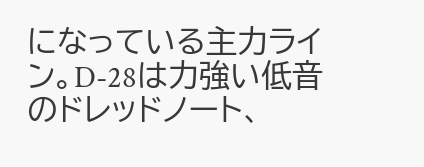になっている主力ライン。D-28は力強い低音のドレッドノート、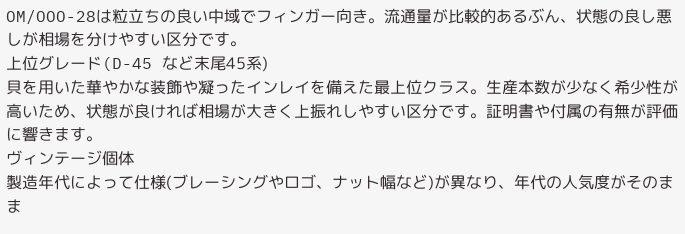OM/OOO-28は粒立ちの良い中域でフィンガー向き。流通量が比較的あるぶん、状態の良し悪しが相場を分けやすい区分です。
上位グレード(D-45 など末尾45系)
貝を用いた華やかな装飾や凝ったインレイを備えた最上位クラス。生産本数が少なく希少性が高いため、状態が良ければ相場が大きく上振れしやすい区分です。証明書や付属の有無が評価に響きます。
ヴィンテージ個体
製造年代によって仕様(ブレーシングやロゴ、ナット幅など)が異なり、年代の人気度がそのまま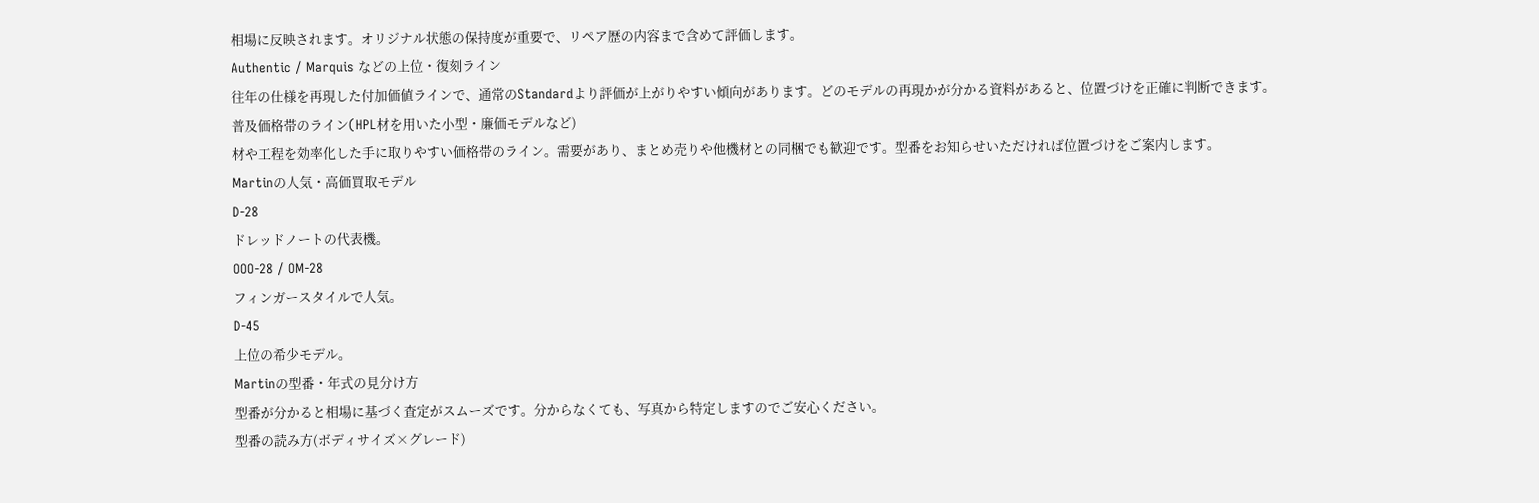相場に反映されます。オリジナル状態の保持度が重要で、リペア歴の内容まで含めて評価します。
Authentic / Marquis などの上位・復刻ライン
往年の仕様を再現した付加価値ラインで、通常のStandardより評価が上がりやすい傾向があります。どのモデルの再現かが分かる資料があると、位置づけを正確に判断できます。
普及価格帯のライン(HPL材を用いた小型・廉価モデルなど)
材や工程を効率化した手に取りやすい価格帯のライン。需要があり、まとめ売りや他機材との同梱でも歓迎です。型番をお知らせいただければ位置づけをご案内します。
Martinの人気・高価買取モデル
D-28
ドレッドノートの代表機。
OOO-28 / OM-28
フィンガースタイルで人気。
D-45
上位の希少モデル。
Martinの型番・年式の見分け方
型番が分かると相場に基づく査定がスムーズです。分からなくても、写真から特定しますのでご安心ください。
型番の読み方(ボディサイズ×グレード)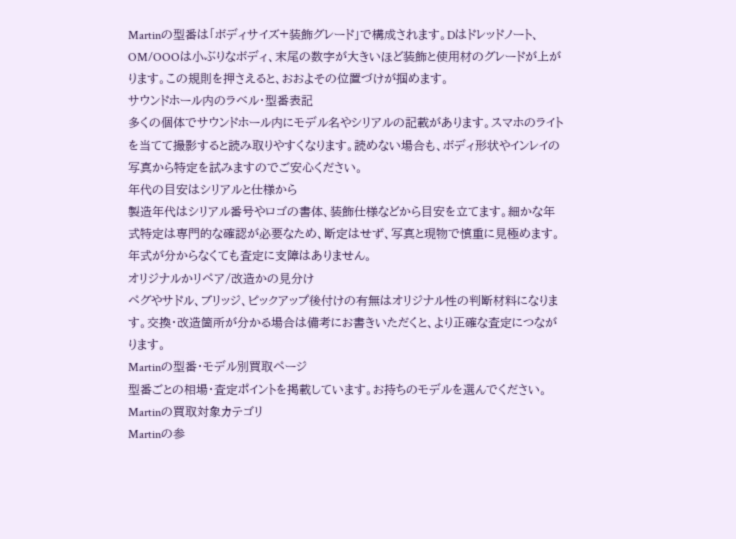Martinの型番は「ボディサイズ+装飾グレード」で構成されます。Dはドレッドノート、OM/OOOは小ぶりなボディ、末尾の数字が大きいほど装飾と使用材のグレードが上がります。この規則を押さえると、おおよその位置づけが掴めます。
サウンドホール内のラベル・型番表記
多くの個体でサウンドホール内にモデル名やシリアルの記載があります。スマホのライトを当てて撮影すると読み取りやすくなります。読めない場合も、ボディ形状やインレイの写真から特定を試みますのでご安心ください。
年代の目安はシリアルと仕様から
製造年代はシリアル番号やロゴの書体、装飾仕様などから目安を立てます。細かな年式特定は専門的な確認が必要なため、断定はせず、写真と現物で慎重に見極めます。年式が分からなくても査定に支障はありません。
オリジナルかリペア/改造かの見分け
ペグやサドル、ブリッジ、ピックアップ後付けの有無はオリジナル性の判断材料になります。交換・改造箇所が分かる場合は備考にお書きいただくと、より正確な査定につながります。
Martinの型番・モデル別買取ページ
型番ごとの相場・査定ポイントを掲載しています。お持ちのモデルを選んでください。
Martinの買取対象カテゴリ
Martinの参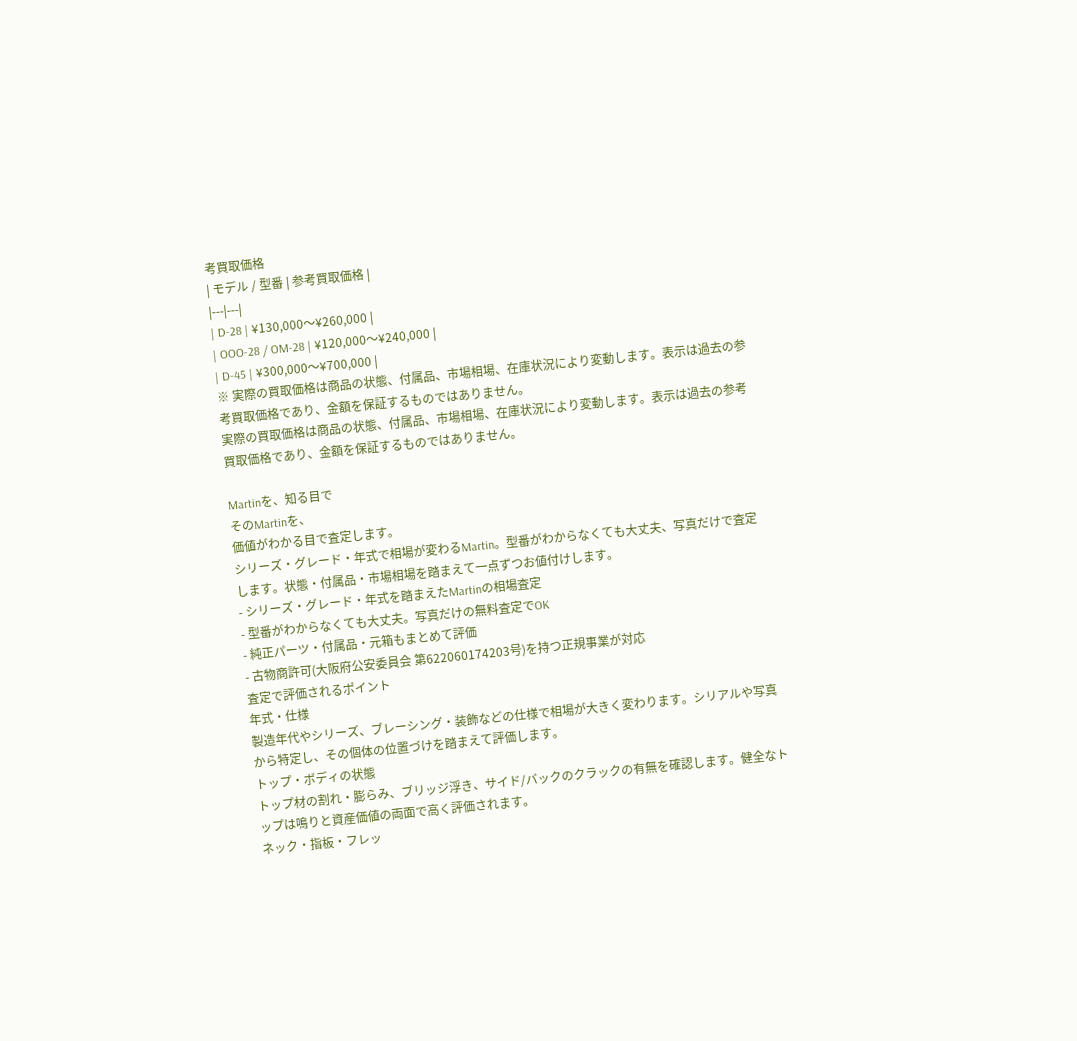考買取価格
| モデル / 型番 | 参考買取価格 |
|---|---|
| D-28 | ¥130,000〜¥260,000 |
| OOO-28 / OM-28 | ¥120,000〜¥240,000 |
| D-45 | ¥300,000〜¥700,000 |
※ 実際の買取価格は商品の状態、付属品、市場相場、在庫状況により変動します。表示は過去の参考買取価格であり、金額を保証するものではありません。
実際の買取価格は商品の状態、付属品、市場相場、在庫状況により変動します。表示は過去の参考買取価格であり、金額を保証するものではありません。

Martinを、知る目で
そのMartinを、
価値がわかる目で査定します。
シリーズ・グレード・年式で相場が変わるMartin。型番がわからなくても大丈夫、写真だけで査定します。状態・付属品・市場相場を踏まえて一点ずつお値付けします。
- シリーズ・グレード・年式を踏まえたMartinの相場査定
- 型番がわからなくても大丈夫。写真だけの無料査定でOK
- 純正パーツ・付属品・元箱もまとめて評価
- 古物商許可(大阪府公安委員会 第622060174203号)を持つ正規事業が対応
査定で評価されるポイント
年式・仕様
製造年代やシリーズ、ブレーシング・装飾などの仕様で相場が大きく変わります。シリアルや写真から特定し、その個体の位置づけを踏まえて評価します。
トップ・ボディの状態
トップ材の割れ・膨らみ、ブリッジ浮き、サイド/バックのクラックの有無を確認します。健全なトップは鳴りと資産価値の両面で高く評価されます。
ネック・指板・フレッ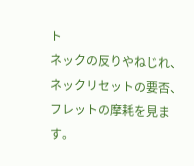ト
ネックの反りやねじれ、ネックリセットの要否、フレットの摩耗を見ます。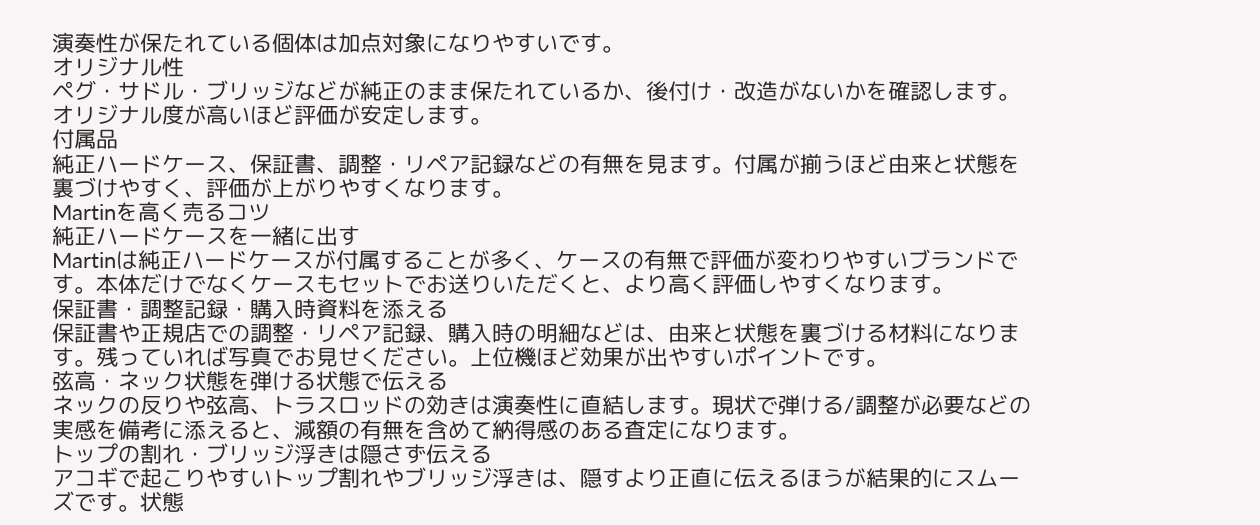演奏性が保たれている個体は加点対象になりやすいです。
オリジナル性
ペグ・サドル・ブリッジなどが純正のまま保たれているか、後付け・改造がないかを確認します。オリジナル度が高いほど評価が安定します。
付属品
純正ハードケース、保証書、調整・リペア記録などの有無を見ます。付属が揃うほど由来と状態を裏づけやすく、評価が上がりやすくなります。
Martinを高く売るコツ
純正ハードケースを一緒に出す
Martinは純正ハードケースが付属することが多く、ケースの有無で評価が変わりやすいブランドです。本体だけでなくケースもセットでお送りいただくと、より高く評価しやすくなります。
保証書・調整記録・購入時資料を添える
保証書や正規店での調整・リペア記録、購入時の明細などは、由来と状態を裏づける材料になります。残っていれば写真でお見せください。上位機ほど効果が出やすいポイントです。
弦高・ネック状態を弾ける状態で伝える
ネックの反りや弦高、トラスロッドの効きは演奏性に直結します。現状で弾ける/調整が必要などの実感を備考に添えると、減額の有無を含めて納得感のある査定になります。
トップの割れ・ブリッジ浮きは隠さず伝える
アコギで起こりやすいトップ割れやブリッジ浮きは、隠すより正直に伝えるほうが結果的にスムーズです。状態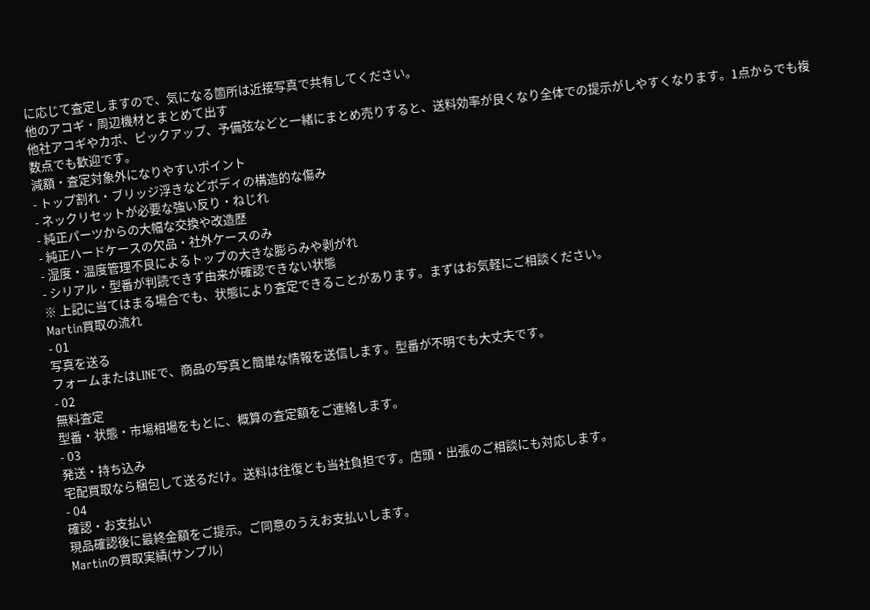に応じて査定しますので、気になる箇所は近接写真で共有してください。
他のアコギ・周辺機材とまとめて出す
他社アコギやカポ、ピックアップ、予備弦などと一緒にまとめ売りすると、送料効率が良くなり全体での提示がしやすくなります。1点からでも複数点でも歓迎です。
減額・査定対象外になりやすいポイント
- トップ割れ・ブリッジ浮きなどボディの構造的な傷み
- ネックリセットが必要な強い反り・ねじれ
- 純正パーツからの大幅な交換や改造歴
- 純正ハードケースの欠品・社外ケースのみ
- 湿度・温度管理不良によるトップの大きな膨らみや剥がれ
- シリアル・型番が判読できず由来が確認できない状態
※ 上記に当てはまる場合でも、状態により査定できることがあります。まずはお気軽にご相談ください。
Martin買取の流れ
- 01
写真を送る
フォームまたはLINEで、商品の写真と簡単な情報を送信します。型番が不明でも大丈夫です。
- 02
無料査定
型番・状態・市場相場をもとに、概算の査定額をご連絡します。
- 03
発送・持ち込み
宅配買取なら梱包して送るだけ。送料は往復とも当社負担です。店頭・出張のご相談にも対応します。
- 04
確認・お支払い
現品確認後に最終金額をご提示。ご同意のうえお支払いします。
Martinの買取実績(サンプル)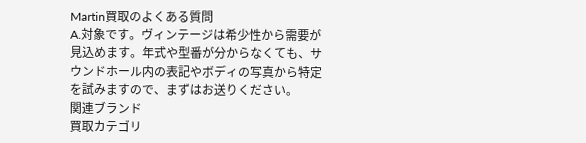Martin買取のよくある質問
A.対象です。ヴィンテージは希少性から需要が見込めます。年式や型番が分からなくても、サウンドホール内の表記やボディの写真から特定を試みますので、まずはお送りください。
関連ブランド
買取カテゴリ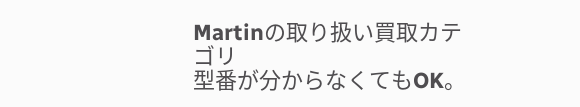Martinの取り扱い買取カテゴリ
型番が分からなくてもOK。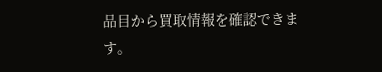品目から買取情報を確認できます。